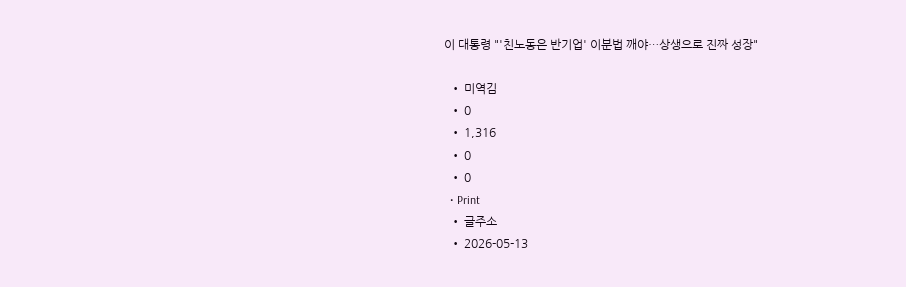이 대통령 "'친노동은 반기업' 이분법 깨야…상생으로 진짜 성장"

  • 미역김
  • 0
  • 1,316
  • 0
  • 0
  • Print
  • 글주소
  • 2026-05-13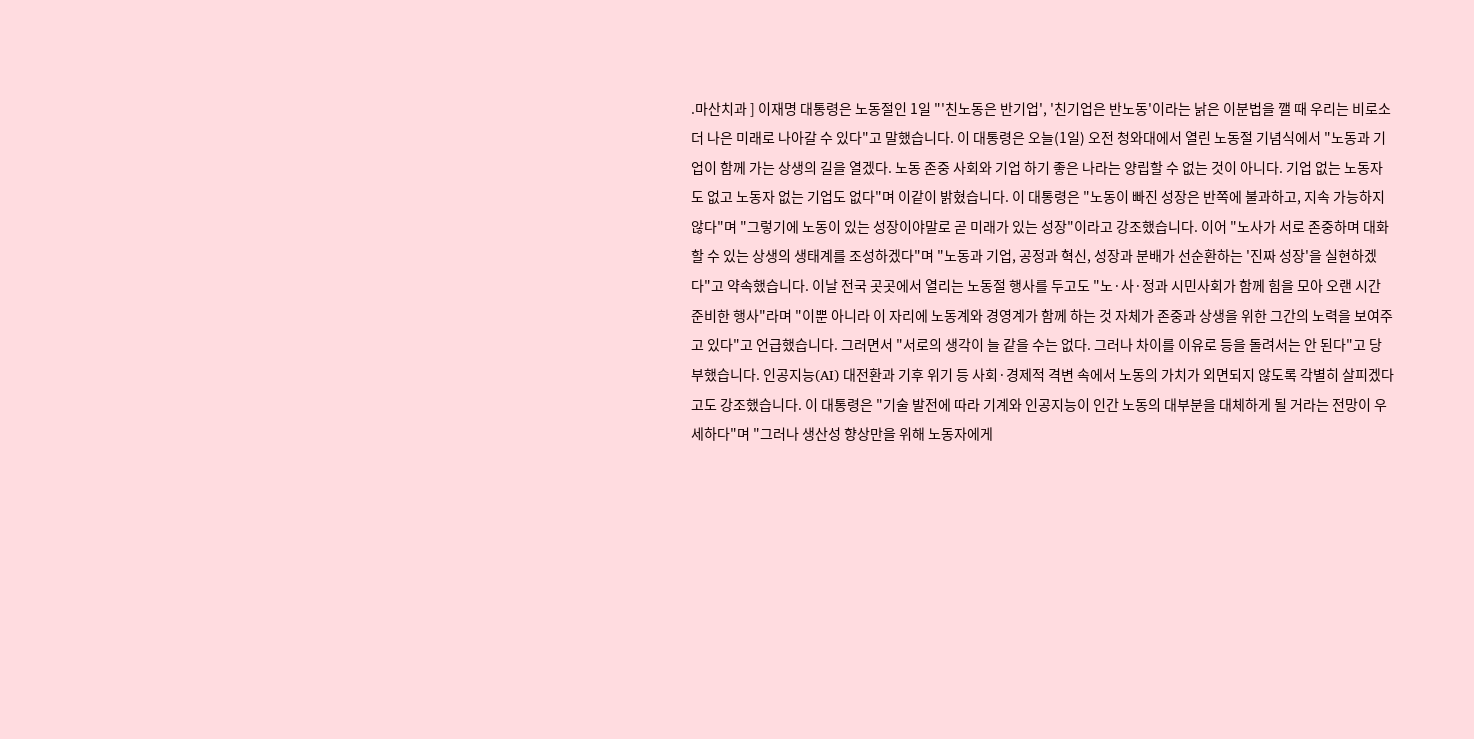.마산치과 ] 이재명 대통령은 노동절인 1일 "'친노동은 반기업', '친기업은 반노동'이라는 낡은 이분법을 깰 때 우리는 비로소 더 나은 미래로 나아갈 수 있다"고 말했습니다. 이 대통령은 오늘(1일) 오전 청와대에서 열린 노동절 기념식에서 "노동과 기업이 함께 가는 상생의 길을 열겠다. 노동 존중 사회와 기업 하기 좋은 나라는 양립할 수 없는 것이 아니다. 기업 없는 노동자도 없고 노동자 없는 기업도 없다"며 이같이 밝혔습니다. 이 대통령은 "노동이 빠진 성장은 반쪽에 불과하고, 지속 가능하지 않다"며 "그렇기에 노동이 있는 성장이야말로 곧 미래가 있는 성장"이라고 강조했습니다. 이어 "노사가 서로 존중하며 대화할 수 있는 상생의 생태계를 조성하겠다"며 "노동과 기업, 공정과 혁신, 성장과 분배가 선순환하는 '진짜 성장'을 실현하겠다"고 약속했습니다. 이날 전국 곳곳에서 열리는 노동절 행사를 두고도 "노·사·정과 시민사회가 함께 힘을 모아 오랜 시간 준비한 행사"라며 "이뿐 아니라 이 자리에 노동계와 경영계가 함께 하는 것 자체가 존중과 상생을 위한 그간의 노력을 보여주고 있다"고 언급했습니다. 그러면서 "서로의 생각이 늘 같을 수는 없다. 그러나 차이를 이유로 등을 돌려서는 안 된다"고 당부했습니다. 인공지능(AI) 대전환과 기후 위기 등 사회·경제적 격변 속에서 노동의 가치가 외면되지 않도록 각별히 살피겠다고도 강조했습니다. 이 대통령은 "기술 발전에 따라 기계와 인공지능이 인간 노동의 대부분을 대체하게 될 거라는 전망이 우세하다"며 "그러나 생산성 향상만을 위해 노동자에게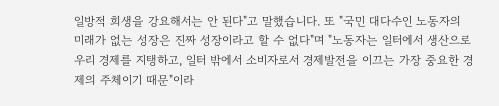일방적 희생을 강요해서는 안 된다"고 말했습니다. 또 "국민 대다수인 노동자의 미래가 없는 성장은 진짜 성장이라고 할 수 없다"며 "노동자는 일터에서 생산으로 우리 경제를 지탱하고, 일터 밖에서 소비자로서 경제발전을 이끄는 가장 중요한 경제의 주체이기 때문"이라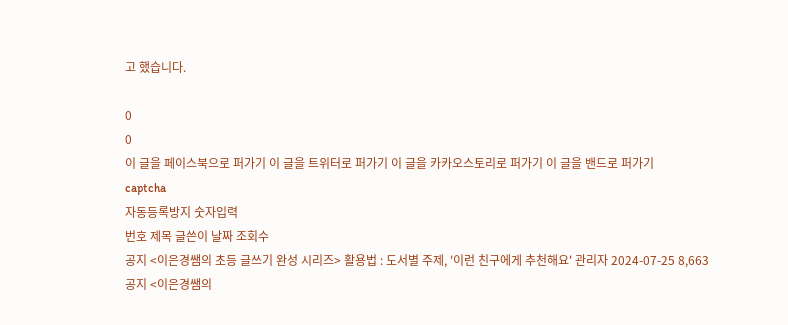고 했습니다.

0
0
이 글을 페이스북으로 퍼가기 이 글을 트위터로 퍼가기 이 글을 카카오스토리로 퍼가기 이 글을 밴드로 퍼가기
captcha
자동등록방지 숫자입력
번호 제목 글쓴이 날짜 조회수
공지 <이은경쌤의 초등 글쓰기 완성 시리즈> 활용법 : 도서별 주제, '이런 친구에게 추천해요' 관리자 2024-07-25 8,663
공지 <이은경쌤의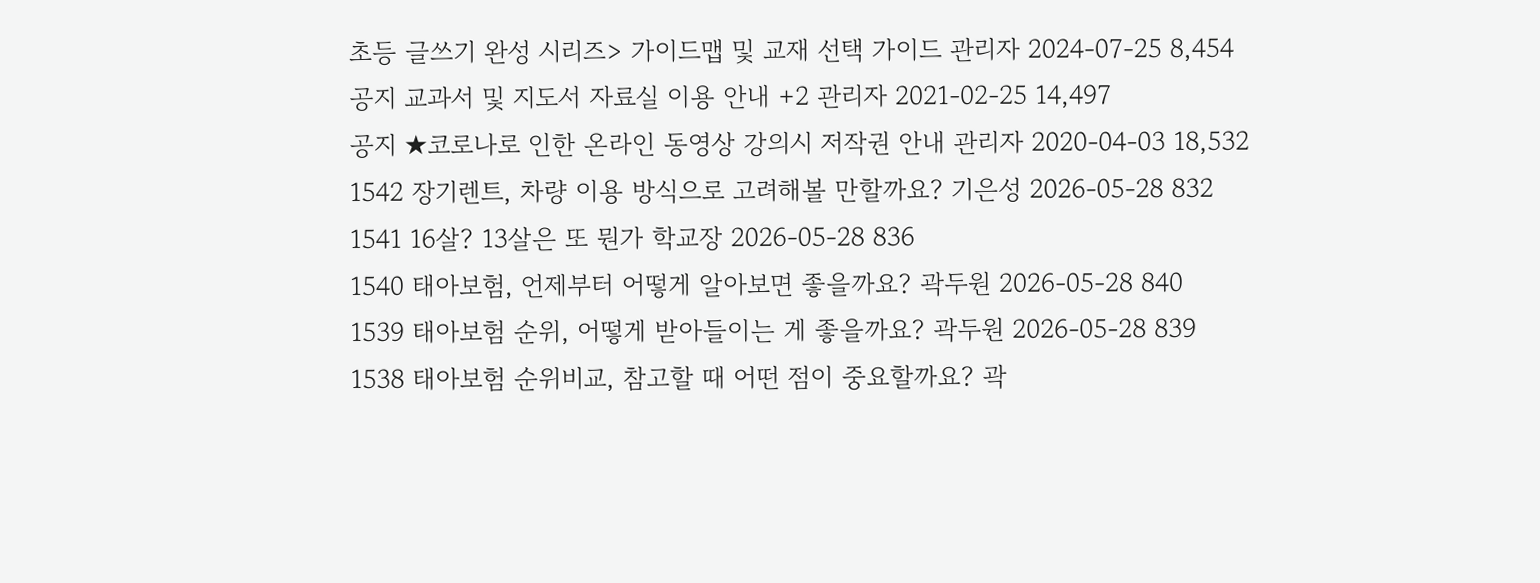초등 글쓰기 완성 시리즈> 가이드맵 및 교재 선택 가이드 관리자 2024-07-25 8,454
공지 교과서 및 지도서 자료실 이용 안내 +2 관리자 2021-02-25 14,497
공지 ★코로나로 인한 온라인 동영상 강의시 저작권 안내 관리자 2020-04-03 18,532
1542 장기렌트, 차량 이용 방식으로 고려해볼 만할까요? 기은성 2026-05-28 832
1541 16살? 13살은 또 뭔가 학교장 2026-05-28 836
1540 태아보험, 언제부터 어떻게 알아보면 좋을까요? 곽두원 2026-05-28 840
1539 태아보험 순위, 어떻게 받아들이는 게 좋을까요? 곽두원 2026-05-28 839
1538 태아보험 순위비교, 참고할 때 어떤 점이 중요할까요? 곽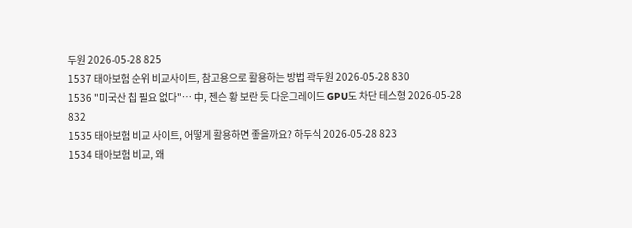두원 2026-05-28 825
1537 태아보험 순위 비교사이트, 참고용으로 활용하는 방법 곽두원 2026-05-28 830
1536 "미국산 칩 필요 없다"… 中, 젠슨 황 보란 듯 다운그레이드 GPU도 차단 테스형 2026-05-28 832
1535 태아보험 비교 사이트, 어떻게 활용하면 좋을까요? 하두식 2026-05-28 823
1534 태아보험 비교, 왜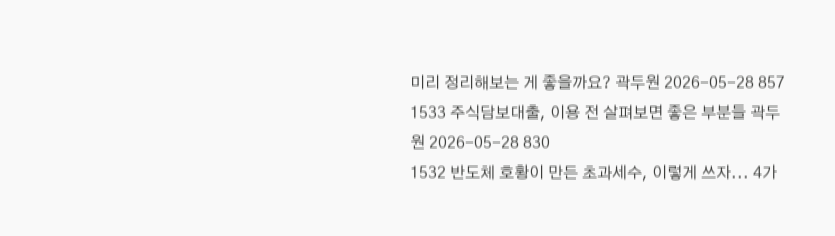미리 정리해보는 게 좋을까요? 곽두원 2026-05-28 857
1533 주식담보대출, 이용 전 살펴보면 좋은 부분들 곽두원 2026-05-28 830
1532 반도체 호황이 만든 초과세수, 이렇게 쓰자... 4가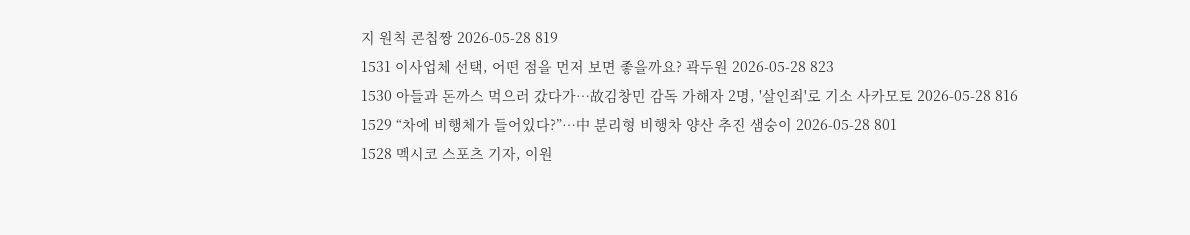지 원칙 콘칩짱 2026-05-28 819
1531 이사업체 선택, 어떤 점을 먼저 보면 좋을까요? 곽두원 2026-05-28 823
1530 아들과 돈까스 먹으러 갔다가…故김창민 감독 가해자 2명, '살인죄'로 기소 사카모토 2026-05-28 816
1529 “차에 비행체가 들어있다?”…中 분리형 비행차 양산 추진 샘숭이 2026-05-28 801
1528 멕시코 스포츠 기자, 이원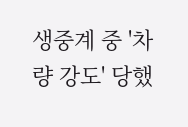생중계 중 '차량 강도' 당했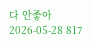다 안좋아 2026-05-28 817